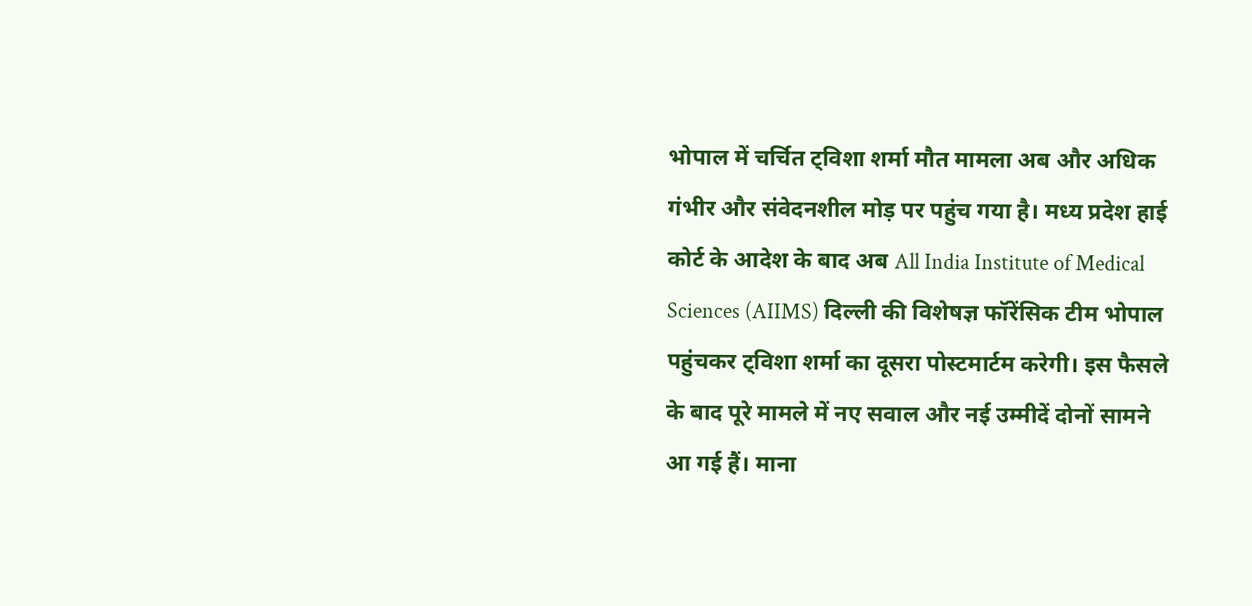भोपाल में चर्चित ट्विशा शर्मा मौत मामला अब और अधिक गंभीर और संवेदनशील मोड़ पर पहुंच गया है। मध्य प्रदेश हाई कोर्ट के आदेश के बाद अब All India Institute of Medical Sciences (AIIMS) दिल्ली की विशेषज्ञ फॉरेंसिक टीम भोपाल पहुंचकर ट्विशा शर्मा का दूसरा पोस्टमार्टम करेगी। इस फैसले के बाद पूरे मामले में नए सवाल और नई उम्मीदें दोनों सामने आ गई हैं। माना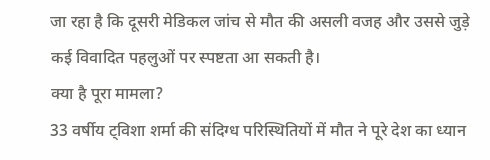जा रहा है कि दूसरी मेडिकल जांच से मौत की असली वजह और उससे जुड़े कई विवादित पहलुओं पर स्पष्टता आ सकती है।
क्या है पूरा मामला?
33 वर्षीय ट्विशा शर्मा की संदिग्ध परिस्थितियों में मौत ने पूरे देश का ध्यान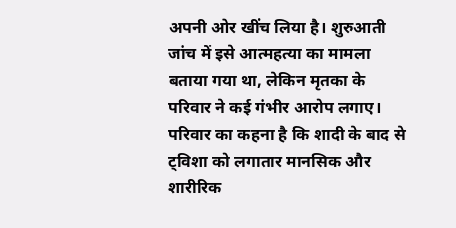अपनी ओर खींच लिया है। शुरुआती जांच में इसे आत्महत्या का मामला बताया गया था, लेकिन मृतका के परिवार ने कई गंभीर आरोप लगाए। परिवार का कहना है कि शादी के बाद से ट्विशा को लगातार मानसिक और शारीरिक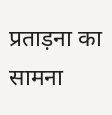प्रताड़ना का सामना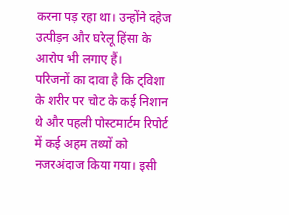करना पड़ रहा था। उन्होंने दहेज उत्पीड़न और घरेलू हिंसा के आरोप भी लगाए हैं।
परिजनों का दावा है कि ट्विशा के शरीर पर चोट के कई निशान थे और पहली पोस्टमार्टम रिपोर्ट में कई अहम तथ्यों को नजरअंदाज किया गया। इसी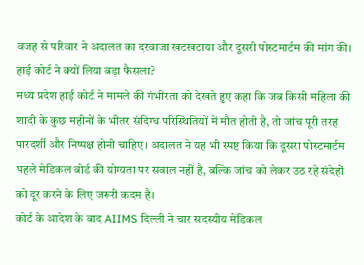वजह से परिवार ने अदालत का दरवाजा खटखटाया और दूसरी पोस्टमार्टम की मांग की।
हाई कोर्ट ने क्यों लिया बड़ा फैसला?
मध्य प्रदेश हाई कोर्ट ने मामले की गंभीरता को देखते हुए कहा कि जब किसी महिला की शादी के कुछ महीनों के भीतर संदिग्ध परिस्थितियों में मौत होती है, तो जांच पूरी तरह पारदर्शी और निष्पक्ष होनी चाहिए। अदालत ने यह भी स्पष्ट किया कि दूसरा पोस्टमार्टम पहले मेडिकल बोर्ड की योग्यता पर सवाल नहीं है, बल्कि जांच को लेकर उठ रहे संदेहों को दूर करने के लिए जरूरी कदम है।
कोर्ट के आदेश के बाद AIIMS दिल्ली ने चार सदस्यीय मेडिकल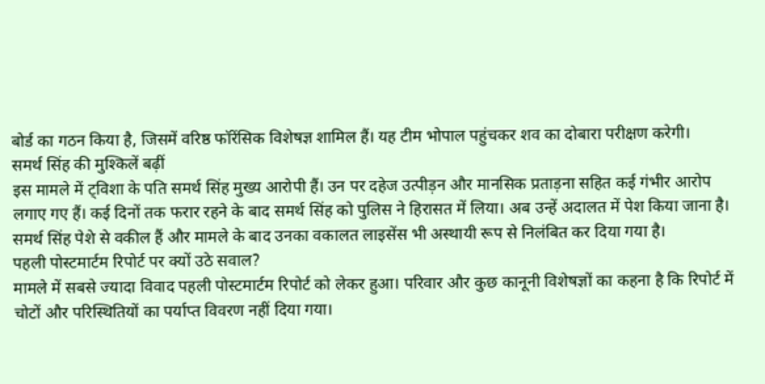बोर्ड का गठन किया है, जिसमें वरिष्ठ फॉरेंसिक विशेषज्ञ शामिल हैं। यह टीम भोपाल पहुंचकर शव का दोबारा परीक्षण करेगी।
समर्थ सिंह की मुश्किलें बढ़ीं
इस मामले में ट्विशा के पति समर्थ सिंह मुख्य आरोपी हैं। उन पर दहेज उत्पीड़न और मानसिक प्रताड़ना सहित कई गंभीर आरोप लगाए गए हैं। कई दिनों तक फरार रहने के बाद समर्थ सिंह को पुलिस ने हिरासत में लिया। अब उन्हें अदालत में पेश किया जाना है।
समर्थ सिंह पेशे से वकील हैं और मामले के बाद उनका वकालत लाइसेंस भी अस्थायी रूप से निलंबित कर दिया गया है।
पहली पोस्टमार्टम रिपोर्ट पर क्यों उठे सवाल?
मामले में सबसे ज्यादा विवाद पहली पोस्टमार्टम रिपोर्ट को लेकर हुआ। परिवार और कुछ कानूनी विशेषज्ञों का कहना है कि रिपोर्ट में चोटों और परिस्थितियों का पर्याप्त विवरण नहीं दिया गया।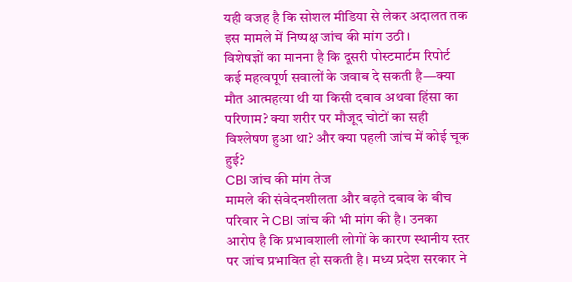यही वजह है कि सोशल मीडिया से लेकर अदालत तक इस मामले में निष्पक्ष जांच की मांग उठी।
विशेषज्ञों का मानना है कि दूसरी पोस्टमार्टम रिपोर्ट कई महत्वपूर्ण सवालों के जवाब दे सकती है—क्या मौत आत्महत्या थी या किसी दबाव अथवा हिंसा का परिणाम? क्या शरीर पर मौजूद चोटों का सही विश्लेषण हुआ था? और क्या पहली जांच में कोई चूक हुई?
CBI जांच की मांग तेज
मामले की संवेदनशीलता और बढ़ते दबाव के बीच परिवार ने CBI जांच की भी मांग की है। उनका आरोप है कि प्रभावशाली लोगों के कारण स्थानीय स्तर पर जांच प्रभावित हो सकती है। मध्य प्रदेश सरकार ने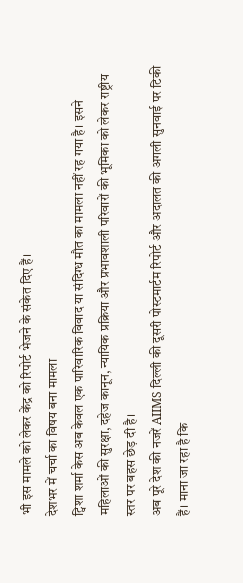भी इस मामले को लेकर केंद्र को रिपोर्ट भेजने के संकेत दिए हैं।
देशभर में चर्चा का विषय बना मामला
ट्विशा शर्मा केस अब केवल एक पारिवारिक विवाद या संदिग्ध मौत का मामला नहीं रह गया है। इसने महिलाओं की सुरक्षा, दहेज कानून, न्यायिक प्रक्रिया और प्रभावशाली परिवारों की भूमिका को लेकर राष्ट्रीय स्तर पर बहस छेड़ दी है।
अब पूरे देश की नजरें AIIMS दिल्ली की दूसरी पोस्टमार्टम रिपोर्ट और अदालत की अगली सुनवाई पर टिकी हैं। माना जा रहा है कि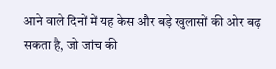आने वाले दिनों में यह केस और बड़े खुलासों की ओर बढ़ सकता है, जो जांच की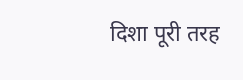दिशा पूरी तरह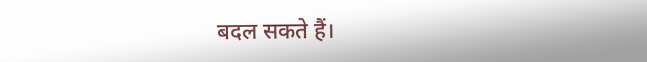बदल सकते हैं।